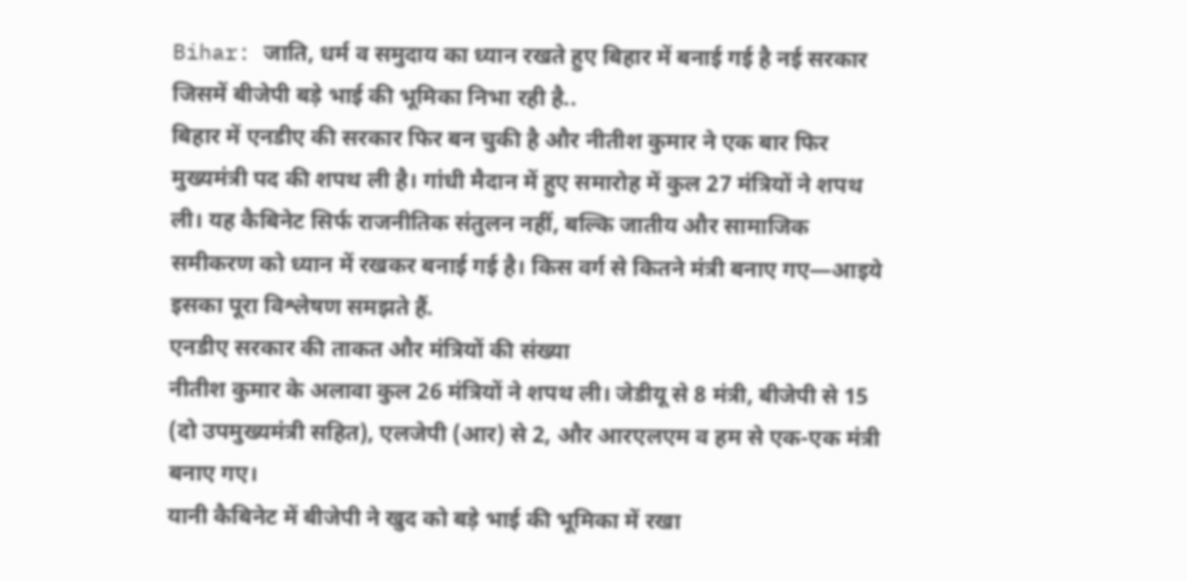Bihar: जाति, धर्म व समुदाय का ध्यान रखते हुए बिहार में बनाई गई है नई सरकार जिसमें बीजेपी बड़े भाई की भूमिका निभा रही है..
बिहार में एनडीए की सरकार फिर बन चुकी है और नीतीश कुमार ने एक बार फिर मुख्यमंत्री पद की शपथ ली है। गांधी मैदान में हुए समारोह में कुल 27 मंत्रियों ने शपथ ली। यह कैबिनेट सिर्फ राजनीतिक संतुलन नहीं, बल्कि जातीय और सामाजिक समीकरण को ध्यान में रखकर बनाई गई है। किस वर्ग से कितने मंत्री बनाए गए—आइये इसका पूरा विश्लेषण समझते हैं.
एनडीए सरकार की ताकत और मंत्रियों की संख्या
नीतीश कुमार के अलावा कुल 26 मंत्रियों ने शपथ ली। जेडीयू से 8 मंत्री, बीजेपी से 15 (दो उपमुख्यमंत्री सहित), एलजेपी (आर) से 2, और आरएलएम व हम से एक-एक मंत्री बनाए गए।
यानी कैबिनेट में बीजेपी ने खुद को बड़े भाई की भूमिका में रखा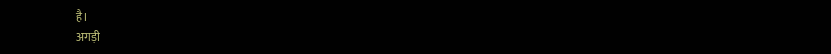है।
अगड़ी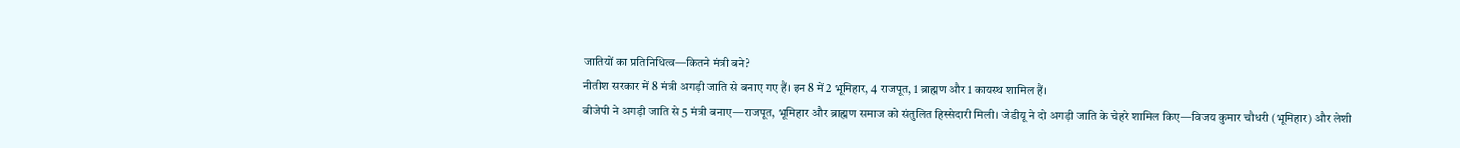जातियों का प्रतिनिधित्व—कितने मंत्री बने?
नीतीश सरकार में 8 मंत्री अगड़ी जाति से बनाए गए हैं। इन 8 में 2 भूमिहार, 4 राजपूत, 1 ब्राह्मण और 1 कायस्थ शामिल हैं।
बीजेपी ने अगड़ी जाति से 5 मंत्री बनाए—राजपूत, भूमिहार और ब्राह्मण समाज को संतुलित हिस्सेदारी मिली। जेडीयू ने दो अगड़ी जाति के चेहरे शामिल किए—विजय कुमार चौधरी (भूमिहार) और लेशी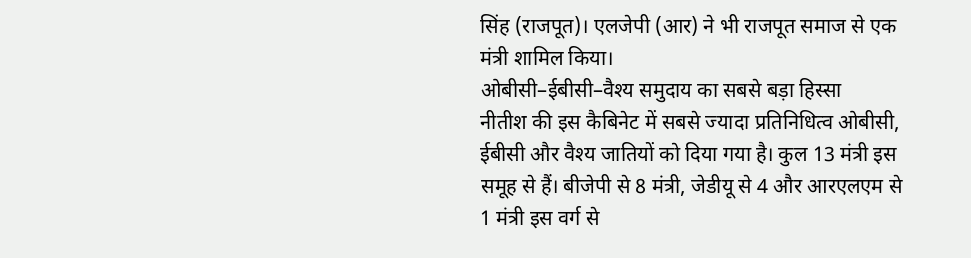सिंह (राजपूत)। एलजेपी (आर) ने भी राजपूत समाज से एक मंत्री शामिल किया।
ओबीसी–ईबीसी–वैश्य समुदाय का सबसे बड़ा हिस्सा
नीतीश की इस कैबिनेट में सबसे ज्यादा प्रतिनिधित्व ओबीसी, ईबीसी और वैश्य जातियों को दिया गया है। कुल 13 मंत्री इस समूह से हैं। बीजेपी से 8 मंत्री, जेडीयू से 4 और आरएलएम से 1 मंत्री इस वर्ग से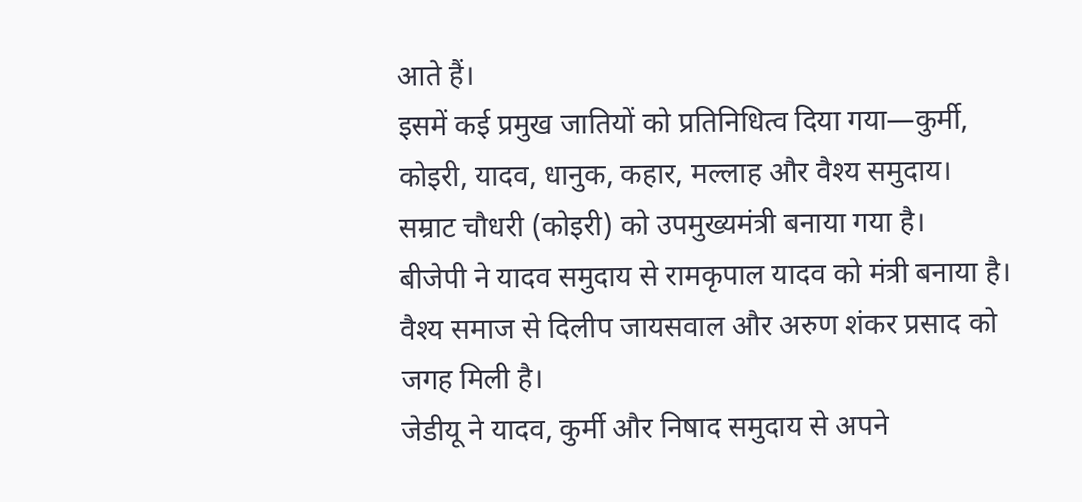आते हैं।
इसमें कई प्रमुख जातियों को प्रतिनिधित्व दिया गया—कुर्मी, कोइरी, यादव, धानुक, कहार, मल्लाह और वैश्य समुदाय।
सम्राट चौधरी (कोइरी) को उपमुख्यमंत्री बनाया गया है।
बीजेपी ने यादव समुदाय से रामकृपाल यादव को मंत्री बनाया है।
वैश्य समाज से दिलीप जायसवाल और अरुण शंकर प्रसाद को जगह मिली है।
जेडीयू ने यादव, कुर्मी और निषाद समुदाय से अपने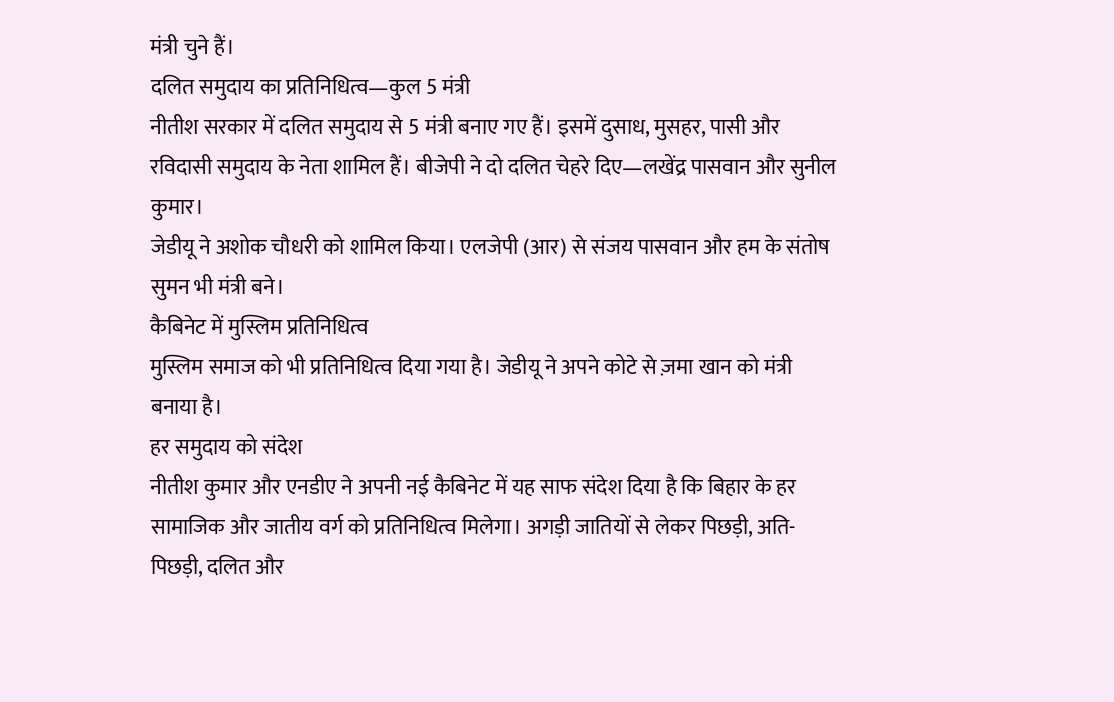मंत्री चुने हैं।
दलित समुदाय का प्रतिनिधित्व—कुल 5 मंत्री
नीतीश सरकार में दलित समुदाय से 5 मंत्री बनाए गए हैं। इसमें दुसाध, मुसहर, पासी और रविदासी समुदाय के नेता शामिल हैं। बीजेपी ने दो दलित चेहरे दिए—लखेंद्र पासवान और सुनील कुमार।
जेडीयू ने अशोक चौधरी को शामिल किया। एलजेपी (आर) से संजय पासवान और हम के संतोष सुमन भी मंत्री बने।
कैबिनेट में मुस्लिम प्रतिनिधित्व
मुस्लिम समाज को भी प्रतिनिधित्व दिया गया है। जेडीयू ने अपने कोटे से ज़मा खान को मंत्री बनाया है।
हर समुदाय को संदेश
नीतीश कुमार और एनडीए ने अपनी नई कैबिनेट में यह साफ संदेश दिया है कि बिहार के हर सामाजिक और जातीय वर्ग को प्रतिनिधित्व मिलेगा। अगड़ी जातियों से लेकर पिछड़ी, अति-पिछड़ी, दलित और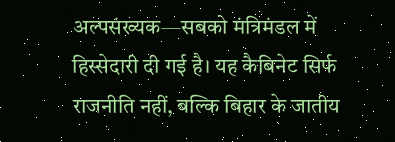अल्पसंख्यक—सबको मंत्रिमंडल में हिस्सेदारी दी गई है। यह कैबिनेट सिर्फ राजनीति नहीं, बल्कि बिहार के जातीय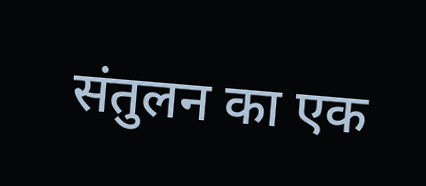संतुलन का एक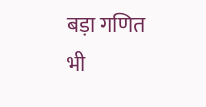बड़ा गणित भी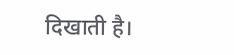दिखाती है।